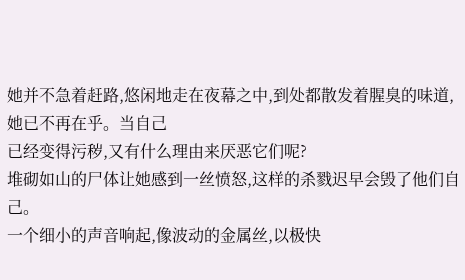她并不急着赶路,悠闲地走在夜幕之中,到处都散发着腥臭的味道,她已不再在乎。当自己
已经变得污秽,又有什么理由来厌恶它们呢?
堆砌如山的尸体让她感到一丝愤怒,这样的杀戮迟早会毁了他们自己。
一个细小的声音响起,像波动的金属丝,以极快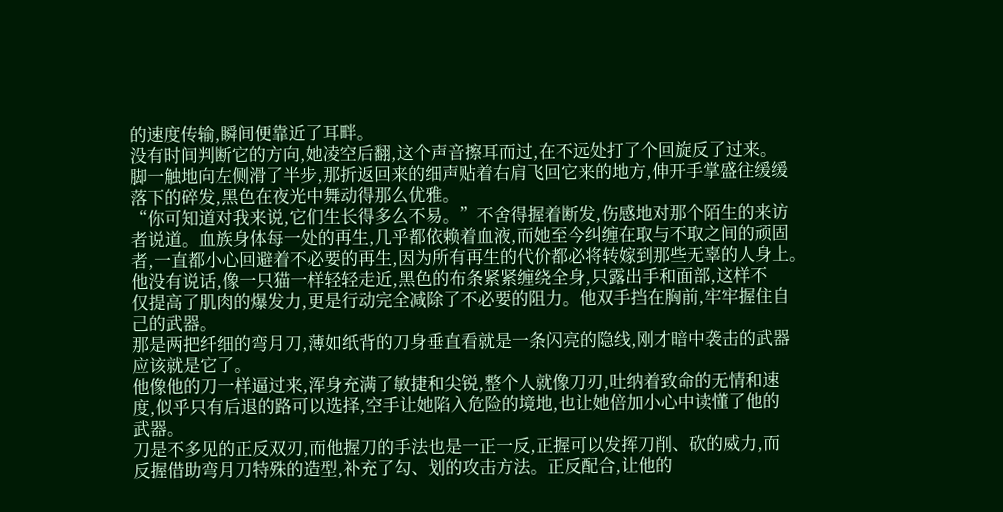的速度传输,瞬间便靠近了耳畔。
没有时间判断它的方向,她凌空后翻,这个声音擦耳而过,在不远处打了个回旋反了过来。
脚一触地向左侧滑了半步,那折返回来的细声贴着右肩飞回它来的地方,伸开手掌盛往缓缓
落下的碎发,黑色在夜光中舞动得那么优雅。
“你可知道对我来说,它们生长得多么不易。”不舍得握着断发,伤感地对那个陌生的来访
者说道。血族身体每一处的再生,几乎都依赖着血液,而她至今纠缠在取与不取之间的顽固
者,一直都小心回避着不必要的再生,因为所有再生的代价都必将转嫁到那些无辜的人身上。
他没有说话,像一只猫一样轻轻走近,黑色的布条紧紧缠绕全身,只露出手和面部,这样不
仅提高了肌肉的爆发力,更是行动完全减除了不必要的阻力。他双手挡在胸前,牢牢握住自
己的武器。
那是两把纤细的弯月刀,薄如纸背的刀身垂直看就是一条闪亮的隐线,刚才暗中袭击的武器
应该就是它了。
他像他的刀一样逼过来,浑身充满了敏捷和尖锐,整个人就像刀刃,吐纳着致命的无情和速
度,似乎只有后退的路可以选择,空手让她陷入危险的境地,也让她倍加小心中读懂了他的
武器。
刀是不多见的正反双刃,而他握刀的手法也是一正一反,正握可以发挥刀削、砍的威力,而
反握借助弯月刀特殊的造型,补充了勾、划的攻击方法。正反配合,让他的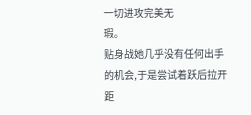一切进攻完美无
瑕。
贴身战她几乎没有任何出手的机会,于是尝试着跃后拉开距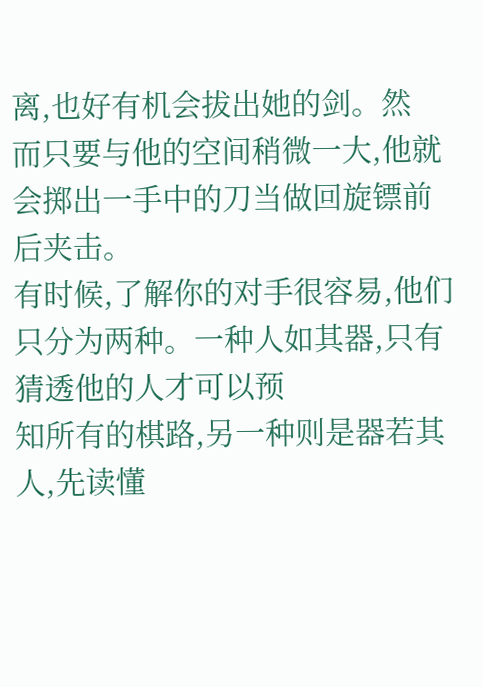离,也好有机会拔出她的剑。然
而只要与他的空间稍微一大,他就会掷出一手中的刀当做回旋镖前后夹击。
有时候,了解你的对手很容易,他们只分为两种。一种人如其器,只有猜透他的人才可以预
知所有的棋路,另一种则是器若其人,先读懂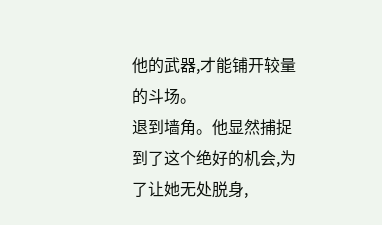他的武器,才能铺开较量的斗场。
退到墙角。他显然捕捉到了这个绝好的机会,为了让她无处脱身,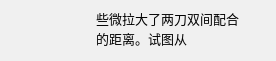些微拉大了两刀双间配合
的距离。试图从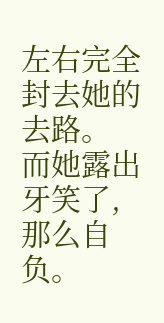左右完全封去她的去路。
而她露出牙笑了,那么自负。